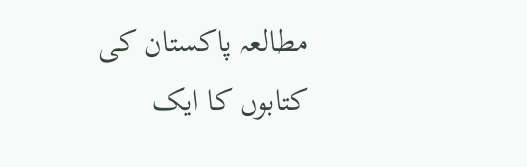مطالعہ پاکستان کی کتابوں کا ایک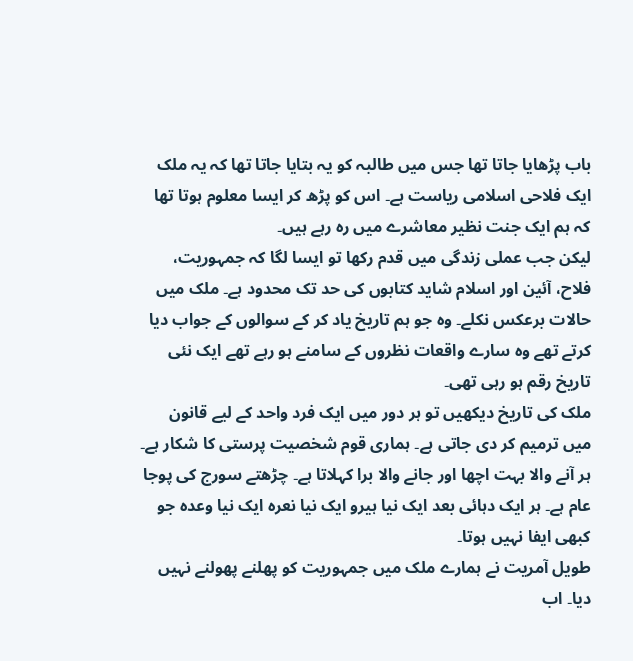باب پڑھایا جاتا تھا جس میں طالبہ کو یہ بتایا جاتا تھا کہ یہ ملک ایک فلاحی اسلامی ریاست ہے۔ اس کو پڑھ کر ایسا معلوم ہوتا تھا کہ ہم ایک جنت نظیر معاشرے میں رہ رہے ہیں۔
لیکن جب عملی زندگی میں قدم رکھا تو ایسا لگا کہ جمہوریت، فلاح، آئین اور اسلام شاید کتابوں کی حد تک محدود ہے۔ ملک میں حالات برعکس نکلے۔ وہ جو ہم تاریخ یاد کر کے سوالوں کے جواب دیا کرتے تھے وہ سارے واقعات نظروں کے سامنے ہو رہے تھے ایک نئی تاریخ رقم ہو رہی تھی۔
ملک کی تاریخ دیکھیں تو ہر دور میں ایک فرد واحد کے لیے قانون میں ترمیم کر دی جاتی ہے۔ ہماری قوم شخصیت پرستی کا شکار ہے۔ ہر آنے والا بہت اچھا اور جانے والا برا کہلاتا ہے۔ چڑھتے سورج کی پوجا عام ہے۔ ہر ایک دہائی بعد ایک نیا ہیرو ایک نیا نعرہ ایک نیا وعدہ جو کبھی ایفا نہیں ہوتا۔
طویل آمریت نے ہمارے ملک میں جمہوریت کو پھلنے پھولنے نہیں دیا۔ اب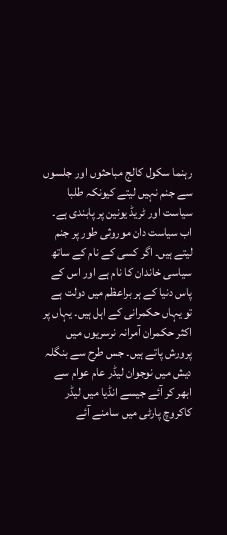رہنما سکول کالج مباحثوں اور جلسوں سے جنم نہیں لیتے کیونکہ طلبا سیاست اور ٹریڈ یونین پر پابندی ہے۔ اب سیاست دان موروثی طور پر جنم لیتے ہیں۔ اگر کسی کے نام کے ساتھ سیاسی خاندان کا نام ہے اور اس کے پاس دنیا کے ہر براعظم میں دولت ہے تو یہاں حکمرانی کے اہل ہیں۔ یہاں پر اکثر حکمران آمرانہ نرسریوں میں پرورش پاتے ہیں۔ جس طرح سے بنگلہ دیش میں نوجوان لیڈر عام عوام سے ابھر کر آئے جیسے انڈیا میں لیڈر کاکروچ پارٹی میں سامنے آئے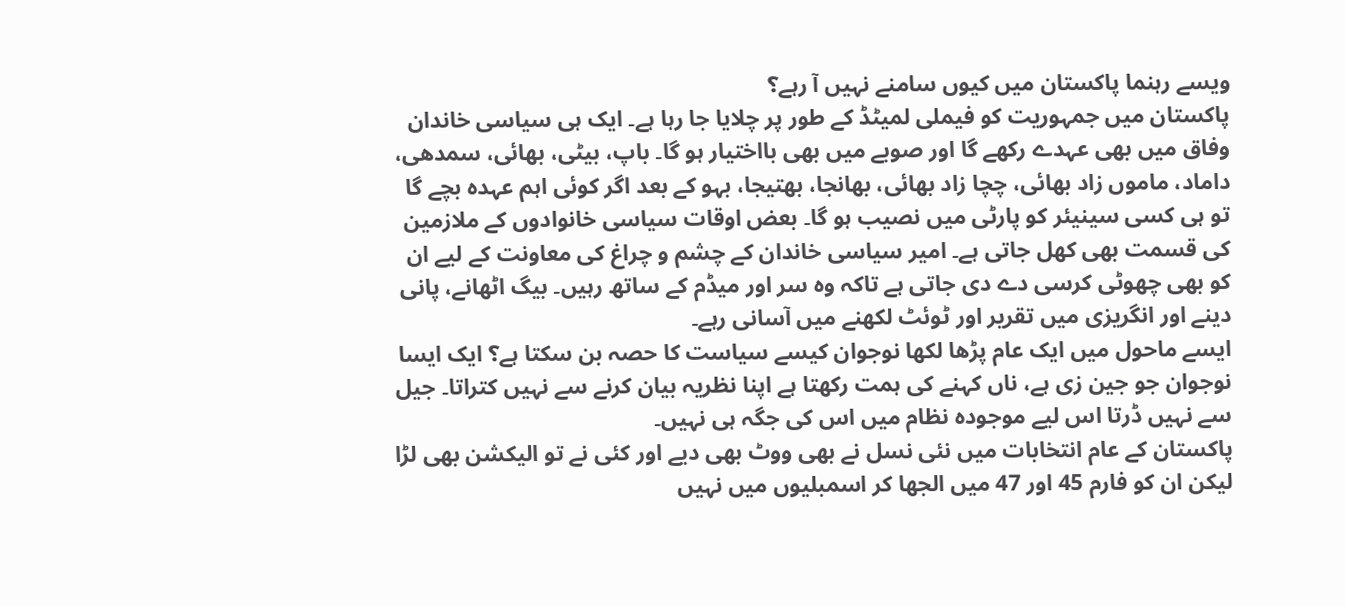ویسے رہنما پاکستان میں کیوں سامنے نہیں آ رہے؟
پاکستان میں جمہوریت کو فیملی لمیٹڈ کے طور پر چلایا جا رہا ہے۔ ایک ہی سیاسی خاندان وفاق میں بھی عہدے رکھے گا اور صوبے میں بھی بااختیار ہو گا۔ باپ، بیٹی، بھائی، سمدھی، داماد، ماموں زاد بھائی، چچا زاد بھائی، بھانجا، بھتیجا، بہو کے بعد اگر کوئی اہم عہدہ بچے گا تو ہی کسی سینیئر کو پارٹی میں نصیب ہو گا۔ بعض اوقات سیاسی خانوادوں کے ملازمین کی قسمت بھی کھل جاتی ہے۔ امیر سیاسی خاندان کے چشم و چراغ کی معاونت کے لیے ان کو بھی چھوٹی کرسی دے دی جاتی ہے تاکہ وہ سر اور میڈم کے ساتھ رہیں۔ بیگ اٹھانے، پانی دینے اور انگریزی میں تقریر اور ٹوئٹ لکھنے میں آسانی رہے۔
ایسے ماحول میں ایک عام پڑھا لکھا نوجوان کیسے سیاست کا حصہ بن سکتا ہے؟ ایک ایسا نوجوان جو جین زی ہے، ناں کہنے کی ہمت رکھتا ہے اپنا نظریہ بیان کرنے سے نہیں کتراتا۔ جیل سے نہیں ڈرتا اس لیے موجودہ نظام میں اس کی جگہ ہی نہیں۔
پاکستان کے عام انتخابات میں نئی نسل نے بھی ووٹ بھی دیے اور کئی نے تو الیکشن بھی لڑا لیکن ان کو فارم 45 اور 47 میں الجھا کر اسمبلیوں میں نہیں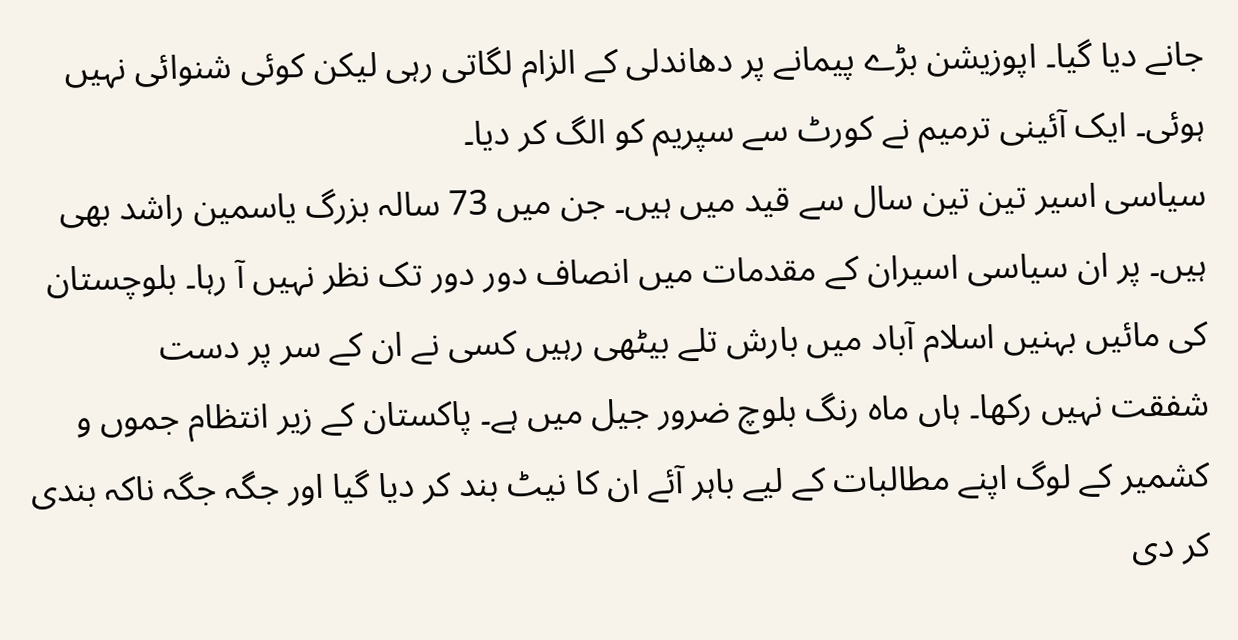جانے دیا گیا۔ اپوزیشن بڑے پیمانے پر دھاندلی کے الزام لگاتی رہی لیکن کوئی شنوائی نہیں ہوئی۔ ایک آئینی ترمیم نے کورٹ سے سپریم کو الگ کر دیا۔
سیاسی اسیر تین تین سال سے قید میں ہیں۔ جن میں 73 سالہ بزرگ یاسمین راشد بھی ہیں۔ پر ان سیاسی اسیران کے مقدمات میں انصاف دور دور تک نظر نہیں آ رہا۔ بلوچستان کی مائیں بہنیں اسلام آباد میں بارش تلے بیٹھی رہیں کسی نے ان کے سر پر دست
شفقت نہیں رکھا۔ ہاں ماہ رنگ بلوچ ضرور جیل میں ہے۔ پاکستان کے زیر انتظام جموں و کشمیر کے لوگ اپنے مطالبات کے لیے باہر آئے ان کا نیٹ بند کر دیا گیا اور جگہ جگہ ناکہ بندی کر دی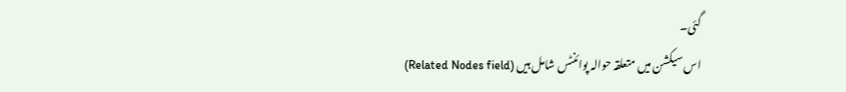گئی۔
اس سیکشن میں متعلقہ حوالہ پوائنٹس شامل ہیں (Related Nodes field)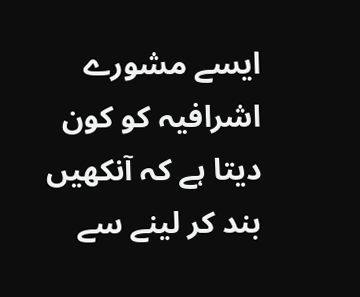ایسے مشورے اشرافیہ کو کون دیتا ہے کہ آنکھیں بند کر لینے سے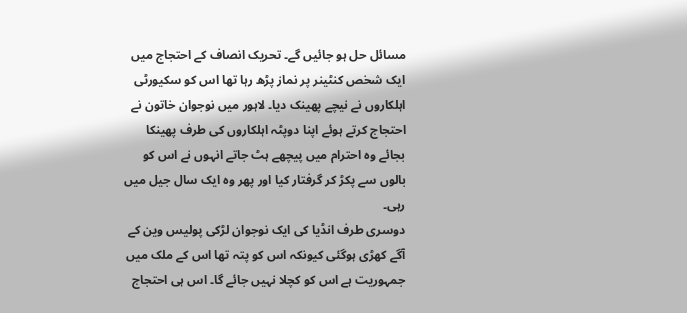مسائل حل ہو جائیں گے۔ تحریک انصاف کے احتجاج میں ایک شخص کنٹینر پر نماز پڑھ رہا تھا اس کو سکیورٹی اہلکاروں نے نیچے پھینک دیا۔ لاہور میں نوجوان خاتون نے احتجاج کرتے ہوئے اپنا دوپٹہ اہلکاروں کی طرف پھینکا بجائے وہ احترام میں پیچھے ہٹ جاتے انہوں نے اس کو بالوں سے پکڑ کر گرفتار کیا اور پھر وہ ایک سال جیل میں رہی۔
دوسری طرف انڈیا کی ایک نوجوان لڑکی پولیس وین کے آگے کھڑی ہوگئی کیونکہ اس کو پتہ تھا اس کے ملک میں جمہوریت ہے اس کو کچلا نہیں جائے گا۔ اس ہی احتجاج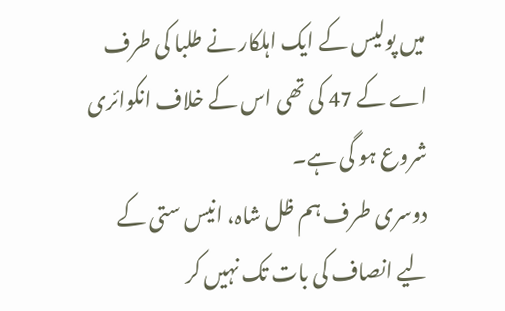میں پولیس کے ایک اہلکار نے طلبا کی طرف اے کے 47 کی تھی اس کے خلاف انکوائری شروع ہو گی ہے۔
دوسری طرف ہم ظل شاہ، انیس ستی کے لیے انصاف کی بات تک نہیں کر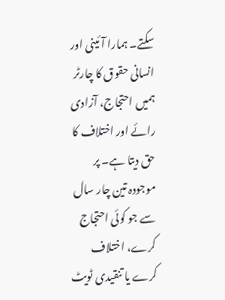سکتے۔ ہمارا آئینی اور انسانی حقوق کا چارٹر ہمیں احتجاج، آزادی رائے اور اختلاف کا حق دیتا ہے۔ پر موجودہ تین چار سال سے جو کوئی احتجاج کرے، اختلاف کرے یا تنقیدی ٹویٹ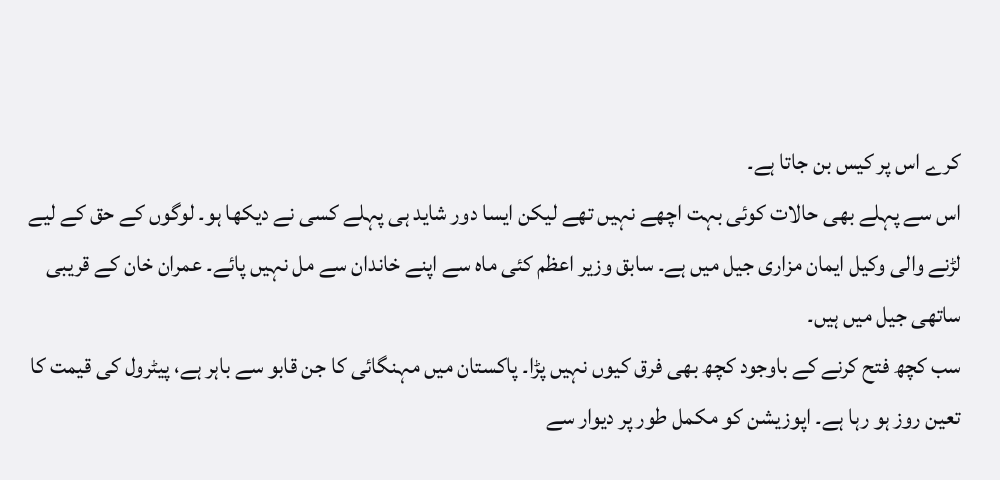کرے اس پر کیس بن جاتا ہے۔
اس سے پہلے بھی حالات کوئی بہت اچھے نہیں تھے لیکن ایسا دور شاید ہی پہلے کسی نے دیکھا ہو۔ لوگوں کے حق کے لیے لڑنے والی وکیل ایمان مزاری جیل میں ہے۔ سابق وزیر اعظم کئی ماہ سے اپنے خاندان سے مل نہیں پائے۔ عمران خان کے قریبی ساتھی جیل میں ہیں۔
سب کچھ فتح کرنے کے باوجود کچھ بھی فرق کیوں نہیں پڑا۔ پاکستان میں مہنگائی کا جن قابو سے باہر ہے، پیٹرول کی قیمت کا تعین روز ہو رہا ہے۔ اپوزیشن کو مکمل طور پر دیوار سے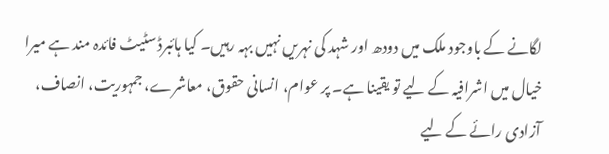لگانے کے باوجود ملک میں دودھ اور شہد کی نہریں نہیں بہہ رہیں۔ کیا ہائبرڈ سٹیٹ فائدہ مند ہے میرا خیال میں اشرافیہ کے لیے تو یقینا ہے۔ پر عوام، انسانی حقوق، معاشرے، جمہوریت، انصاف، آزادی رائے کے لیے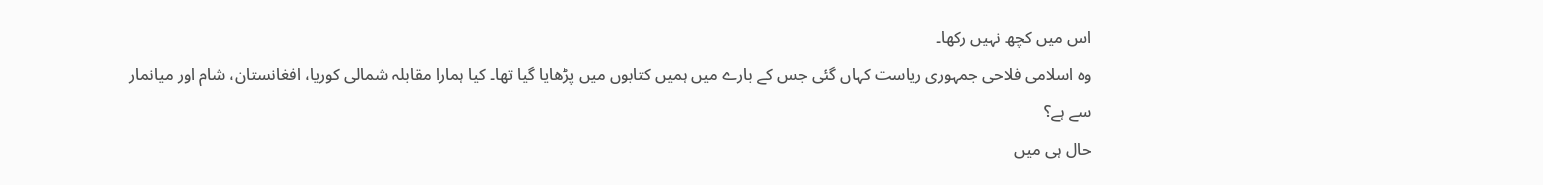اس میں کچھ نہیں رکھا۔
وہ اسلامی فلاحی جمہوری ریاست کہاں گئی جس کے بارے میں ہمیں کتابوں میں پڑھایا گیا تھا۔ کیا ہمارا مقابلہ شمالی کوریا، افغانستان، شام اور میانمار سے ہے؟
حال ہی میں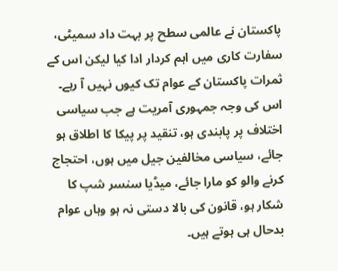پاکستان نے عالمی سطح پر بہت داد سمیٹی، سفارت کاری میں اہم کردار ادا کیا لیکن اس کے ثمرات پاکستان کے عوام تک کیوں نہیں آ رہے۔ اس کی وجہ جمہوری آمریت ہے جب سیاسی اختلاف پر پابندی ہو، تنقید پر پیکا کا اطلاق ہو جائے، سیاسی مخالفین جیل میں ہوں، احتجاج کرنے والو کو مارا جائے، میڈیا سنسر شپ کا شکار ہو، قانون کی بالا دستی نہ ہو وہاں عوام بدحال ہی ہوتے ہیں۔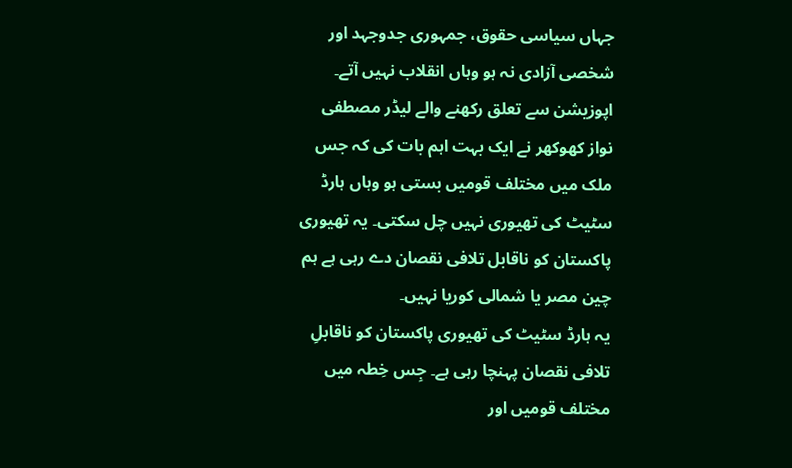جہاں سیاسی حقوق، جمہوری جدوجہد اور شخصی آزادی نہ ہو وہاں انقلاب نہیں آتے۔ اپوزیشن سے تعلق رکھنے والے لیڈر مصطفی نواز کھوکھر نے ایک بہت اہم بات کی کہ جس ملک میں مختلف قومیں بستی ہو وہاں ہارڈ سٹیٹ کی تھیوری نہیں چل سکتی۔ یہ تھیوری پاکستان کو ناقابل تلافی نقصان دے رہی ہے ہم چین مصر یا شمالی کوریا نہیں۔
یہ ہارڈ سٹیٹ کی تھیوری پاکستان کو ناقابلِ تلافی نقصان پہنچا رہی ہے۔ جِس خِطہ میں مختلف قومیں اور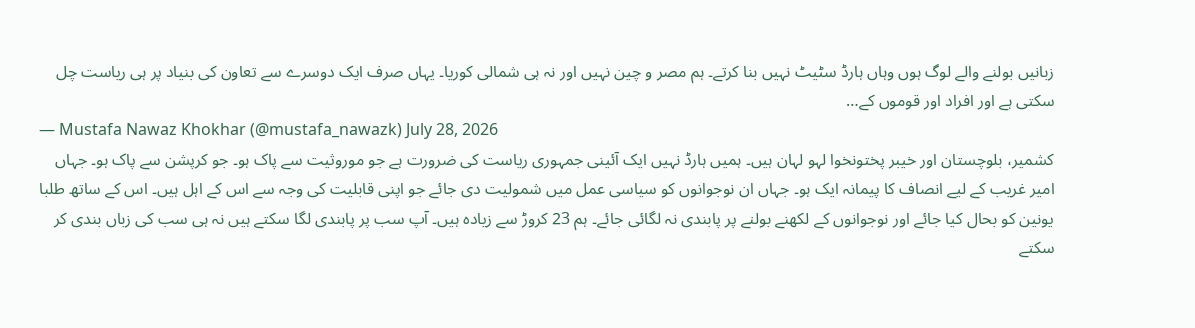زبانیں بولنے والے لوگ ہوں وہاں ہارڈ سٹیٹ نہیں بنا کرتے۔ ہم مصر و چین نہیں اور نہ ہی شمالی کوریا۔ یہاں صرف ایک دوسرے سے تعاون کی بنیاد پر ہی ریاست چل سکتی ہے اور افراد اور قوموں کے…
— Mustafa Nawaz Khokhar (@mustafa_nawazk) July 28, 2026
کشمیر، بلوچستان اور خیبر پختونخوا لہو لہان ہیں۔ ہمیں ہارڈ نہیں ایک آئینی جمہوری ریاست کی ضرورت ہے جو موروثیت سے پاک ہو۔ جو کرپشن سے پاک ہو۔ جہاں امیر غریب کے لیے انصاف کا پیمانہ ایک ہو۔ جہاں ان نوجوانوں کو سیاسی عمل میں شمولیت دی جائے جو اپنی قابلیت کی وجہ سے اس کے اہل ہیں۔ اس کے ساتھ طلبا یونین کو بحال کیا جائے اور نوجوانوں کے لکھنے بولنے پر پابندی نہ لگائی جائے۔ ہم 23 کروڑ سے زیادہ ہیں۔ آپ سب پر پابندی لگا سکتے ہیں نہ ہی سب کی زباں بندی کر سکتے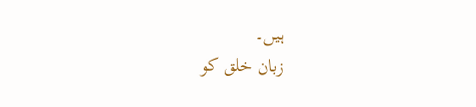ہیں۔
زبان خلق کو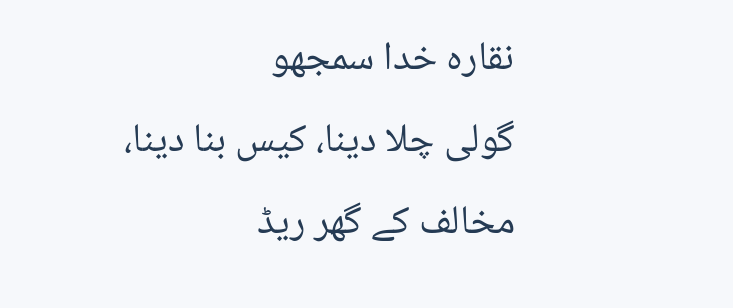نقارہ خدا سمجھو
گولی چلا دینا، کیس بنا دینا، مخالف کے گھر ریڈ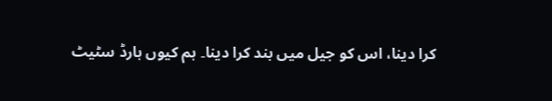کرا دینا، اس کو جیل میں بند کرا دینا۔ ہم کیوں ہارڈ سٹیٹ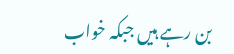بن رہے ہیں جبکہ خواب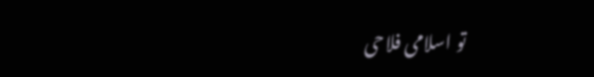تو اسلامی فلاحی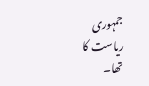جمہوری ریاست کا تھا۔